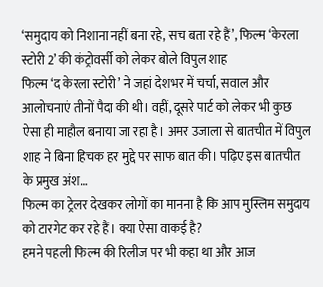‘समुदाय को निशाना नहीं बना रहे, सच बता रहे हैं’, फिल्म ‘केरला स्टोरी 2’ की कंट्रोवर्सी को लेकर बोले विपुल शाह
फिल्म ‘द केरला स्टोरी’ ने जहां देशभर में चर्चा, सवाल और आलोचनाएं तीनों पैदा की थी। वहीं, दूसरे पार्ट को लेकर भी कुछ ऐसा ही माहौल बनाया जा रहा है। अमर उजाला से बातचीत में विपुल शाह ने बिना हिचक हर मुद्दे पर साफ बात की। पढ़िए इस बातचीत के प्रमुख अंश…
फिल्म का ट्रेलर देखकर लोगों का मानना है कि आप मुस्लिम समुदाय को टारगेट कर रहे हैं। क्या ऐसा वाकई है?
हमने पहली फिल्म की रिलीज पर भी कहा था और आज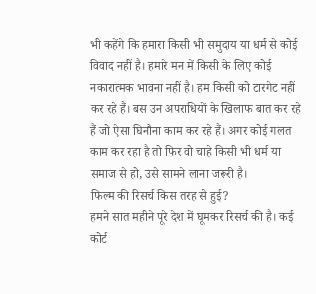भी कहेंगे कि हमारा किसी भी समुदाय या धर्म से कोई विवाद नहीं है। हमारे मन में किसी के लिए कोई नकारात्मक भावना नहीं है। हम किसी को टारगेट नहीं कर रहे हैं। बस उन अपराधियों के खिलाफ बात कर रहे हैं जो ऐसा घिनौना काम कर रहे हैं। अगर कोई गलत काम कर रहा है तो फिर वो चाहे किसी भी धर्म या समाज से हो, उसे सामने लाना जरूरी है।
फिल्म की रिसर्च किस तरह से हुई?
हमने सात महीने पूरे देश में घूमकर रिसर्च की है। कई कोर्ट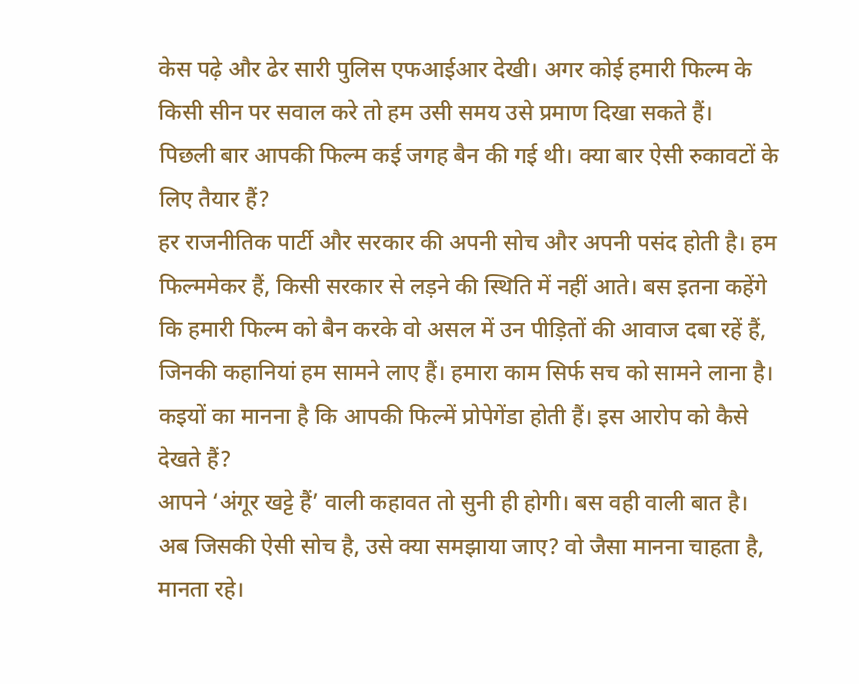केस पढ़े और ढेर सारी पुलिस एफआईआर देखी। अगर कोई हमारी फिल्म के किसी सीन पर सवाल करे तो हम उसी समय उसे प्रमाण दिखा सकते हैं।
पिछली बार आपकी फिल्म कई जगह बैन की गई थी। क्या बार ऐसी रुकावटों के लिए तैयार हैं?
हर राजनीतिक पार्टी और सरकार की अपनी सोच और अपनी पसंद होती है। हम फिल्ममेकर हैं, किसी सरकार से लड़ने की स्थिति में नहीं आते। बस इतना कहेंगे कि हमारी फिल्म को बैन करके वो असल में उन पीड़ितों की आवाज दबा रहें हैं, जिनकी कहानियां हम सामने लाए हैं। हमारा काम सिर्फ सच को सामने लाना है।
कइयों का मानना है कि आपकी फिल्में प्रोपेगेंडा होती हैं। इस आरोप को कैसे देखते हैं?
आपने ‘अंगूर खट्टे हैं’ वाली कहावत तो सुनी ही होगी। बस वही वाली बात है। अब जिसकी ऐसी सोच है, उसे क्या समझाया जाए? वो जैसा मानना चाहता है, मानता रहे।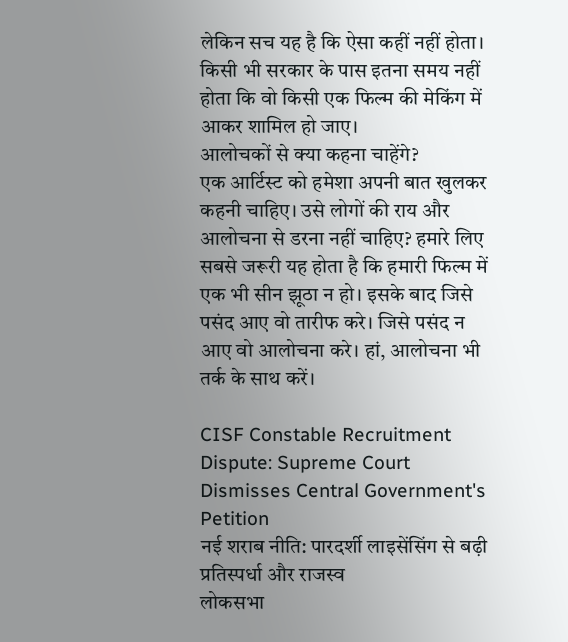लेकिन सच यह है कि ऐसा कहीं नहीं होता। किसी भी सरकार के पास इतना समय नहीं होता कि वो किसी एक फिल्म की मेकिंग में आकर शामिल हो जाए।
आलोचकों से क्या कहना चाहेंगे?
एक आर्टिस्ट को हमेशा अपनी बात खुलकर कहनी चाहिए। उसे लोगों की राय और आलोचना से डरना नहीं चाहिए? हमारे लिए सबसे जरूरी यह होता है कि हमारी फिल्म में एक भी सीन झूठा न हो। इसके बाद जिसे पसंद आए वो तारीफ करे। जिसे पसंद न आए वो आलोचना करे। हां, आलोचना भी तर्क के साथ करें।

CISF Constable Recruitment Dispute: Supreme Court Dismisses Central Government's Petition
नई शराब नीति: पारदर्शी लाइसेंसिंग से बढ़ी प्रतिस्पर्धा और राजस्व
लोकसभा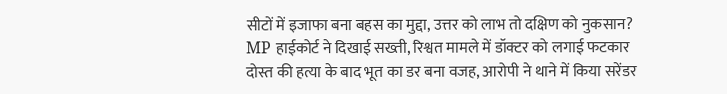सीटों में इजाफा बना बहस का मुद्दा, उत्तर को लाभ तो दक्षिण को नुकसान?
MP हाईकोर्ट ने दिखाई सख्ती, रिश्वत मामले में डॉक्टर को लगाई फटकार
दोस्त की हत्या के बाद भूत का डर बना वजह, आरोपी ने थाने में किया सरेंडर